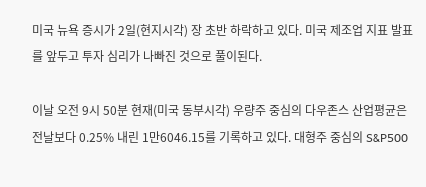미국 뉴욕 증시가 2일(현지시각) 장 초반 하락하고 있다. 미국 제조업 지표 발표를 앞두고 투자 심리가 나빠진 것으로 풀이된다.

이날 오전 9시 50분 현재(미국 동부시각) 우량주 중심의 다우존스 산업평균은 전날보다 0.25% 내린 1만6046.15를 기록하고 있다. 대형주 중심의 S&P500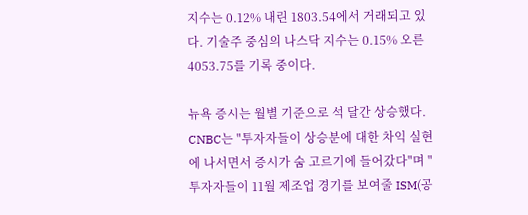지수는 0.12% 내린 1803.54에서 거래되고 있다. 기술주 중심의 나스닥 지수는 0.15% 오른 4053.75를 기록 중이다.

뉴욕 증시는 월별 기준으로 석 달간 상승했다. CNBC는 "투자자들이 상승분에 대한 차익 실현에 나서면서 증시가 숨 고르기에 들어갔다"며 "투자자들이 11월 제조업 경기를 보여줄 ISM(공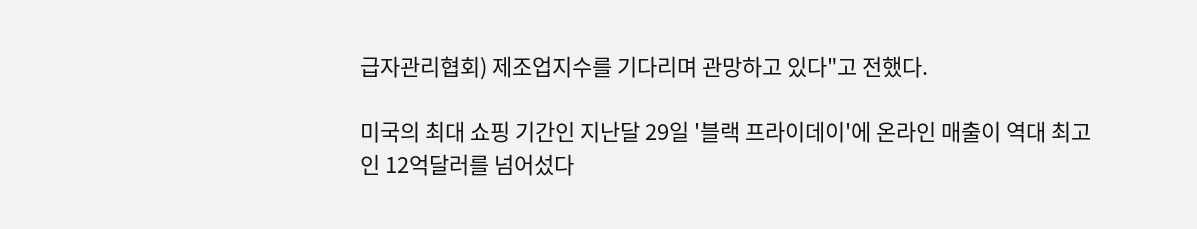급자관리협회) 제조업지수를 기다리며 관망하고 있다"고 전했다.

미국의 최대 쇼핑 기간인 지난달 29일 '블랙 프라이데이'에 온라인 매출이 역대 최고인 12억달러를 넘어섰다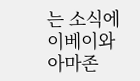는 소식에 이베이와 아마존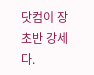닷컴이 장 초반 강세다.